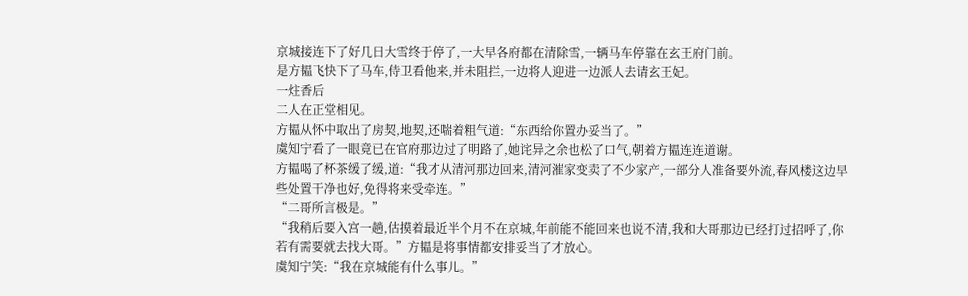京城接连下了好几日大雪终于停了,一大早各府都在清除雪,一辆马车停靠在玄王府门前。
是方韫飞快下了马车,侍卫看他来,并未阻拦,一边将人迎进一边派人去请玄王妃。
一炷香后
二人在正堂相见。
方韫从怀中取出了房契,地契,还喘着粗气道:“东西给你置办妥当了。”
虞知宁看了一眼竟已在官府那边过了明路了,她诧异之余也松了口气,朝着方韫连连道谢。
方韫喝了杯茶缓了缓,道:“我才从清河那边回来,清河漼家变卖了不少家产,一部分人准备要外流,春风楼这边早些处置干净也好,免得将来受牵连。”
“二哥所言极是。”
“我稍后要入宫一趟,估摸着最近半个月不在京城,年前能不能回来也说不清,我和大哥那边已经打过招呼了,你若有需要就去找大哥。”方韫是将事情都安排妥当了才放心。
虞知宁笑:“我在京城能有什么事儿。”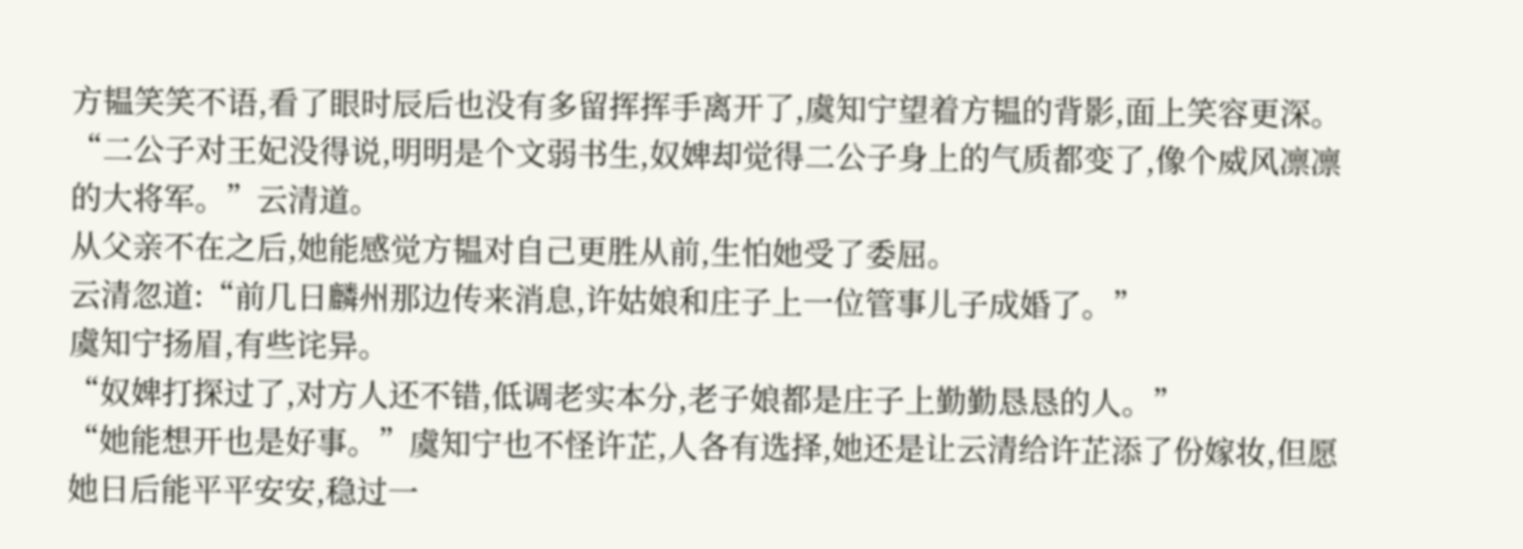方韫笑笑不语,看了眼时辰后也没有多留挥挥手离开了,虞知宁望着方韫的背影,面上笑容更深。
“二公子对王妃没得说,明明是个文弱书生,奴婢却觉得二公子身上的气质都变了,像个威风凛凛的大将军。”云清道。
从父亲不在之后,她能感觉方韫对自己更胜从前,生怕她受了委屈。
云清忽道:“前几日麟州那边传来消息,许姑娘和庄子上一位管事儿子成婚了。”
虞知宁扬眉,有些诧异。
“奴婢打探过了,对方人还不错,低调老实本分,老子娘都是庄子上勤勤恳恳的人。”
“她能想开也是好事。”虞知宁也不怪许芷,人各有选择,她还是让云清给许芷添了份嫁妆,但愿她日后能平平安安,稳过一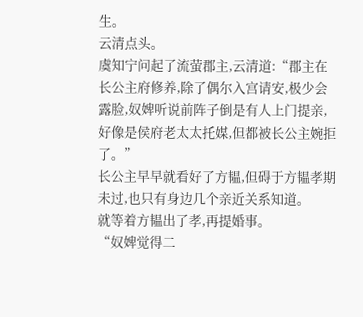生。
云清点头。
虞知宁问起了流萤郡主,云清道:“郡主在长公主府修养,除了偶尔入宫请安,极少会露脸,奴婢听说前阵子倒是有人上门提亲,好像是侯府老太太托媒,但都被长公主婉拒了。”
长公主早早就看好了方韫,但碍于方韫孝期未过,也只有身边几个亲近关系知道。
就等着方韫出了孝,再提婚事。
“奴婢觉得二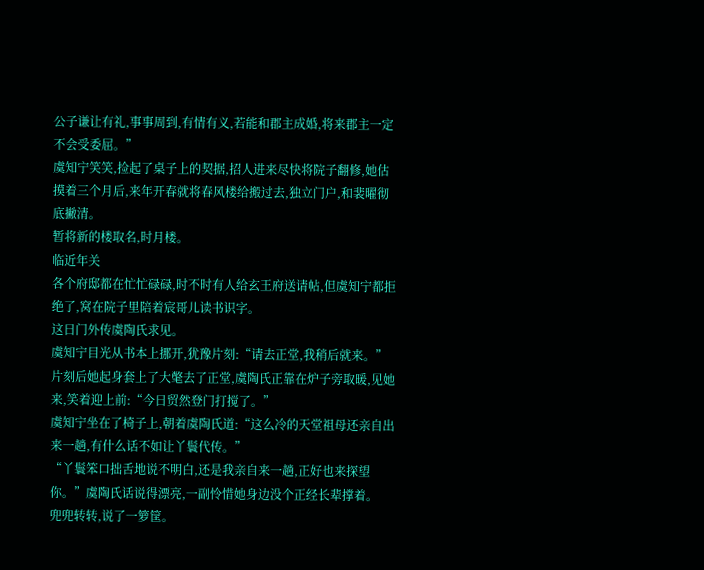公子谦让有礼,事事周到,有情有义,若能和郡主成婚,将来郡主一定不会受委屈。”
虞知宁笑笑,捡起了桌子上的契据,招人进来尽快将院子翻修,她估摸着三个月后,来年开春就将春风楼给搬过去,独立门户,和裴曜彻底撇清。
暂将新的楼取名,时月楼。
临近年关
各个府邸都在忙忙碌碌,时不时有人给玄王府送请帖,但虞知宁都拒绝了,窝在院子里陪着宸哥儿读书识字。
这日门外传虞陶氏求见。
虞知宁目光从书本上挪开,犹豫片刻:“请去正堂,我稍后就来。”
片刻后她起身套上了大氅去了正堂,虞陶氏正靠在炉子旁取暖,见她来,笑着迎上前:“今日贸然登门打搅了。”
虞知宁坐在了椅子上,朝着虞陶氏道:“这么冷的天堂祖母还亲自出来一趟,有什么话不如让丫鬟代传。”
“丫鬟笨口拙舌地说不明白,还是我亲自来一趟,正好也来探望你。”虞陶氏话说得漂亮,一副怜惜她身边没个正经长辈撑着。
兜兜转转,说了一箩筐。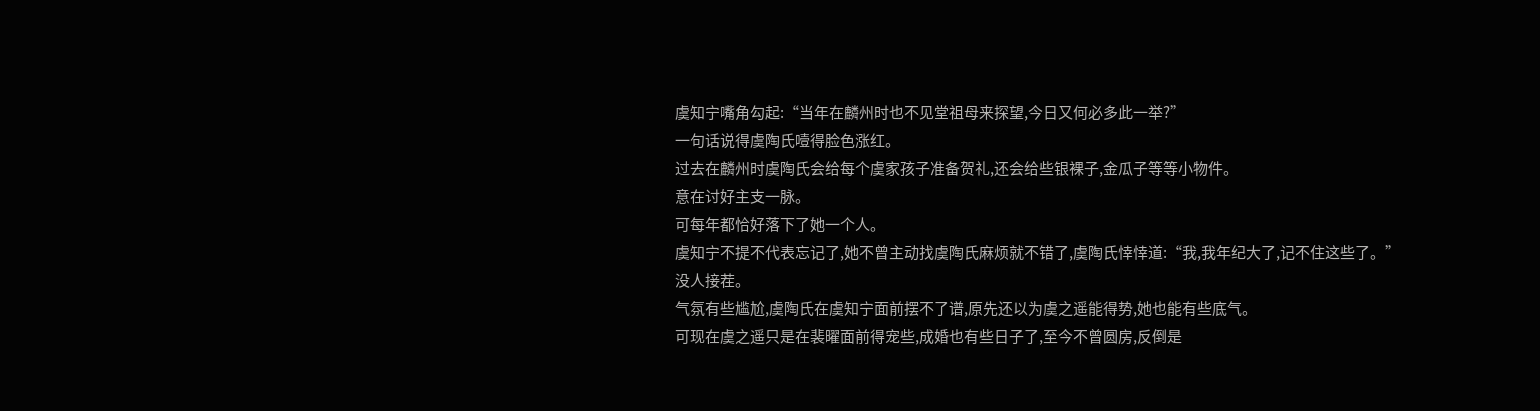虞知宁嘴角勾起:“当年在麟州时也不见堂祖母来探望,今日又何必多此一举?”
一句话说得虞陶氏噎得脸色涨红。
过去在麟州时虞陶氏会给每个虞家孩子准备贺礼,还会给些银裸子,金瓜子等等小物件。
意在讨好主支一脉。
可每年都恰好落下了她一个人。
虞知宁不提不代表忘记了,她不曾主动找虞陶氏麻烦就不错了,虞陶氏悻悻道:“我,我年纪大了,记不住这些了。”
没人接茬。
气氛有些尴尬,虞陶氏在虞知宁面前摆不了谱,原先还以为虞之遥能得势,她也能有些底气。
可现在虞之遥只是在裴曜面前得宠些,成婚也有些日子了,至今不曾圆房,反倒是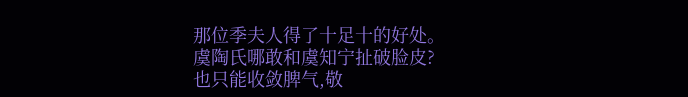那位季夫人得了十足十的好处。
虞陶氏哪敢和虞知宁扯破脸皮?
也只能收敛脾气,敬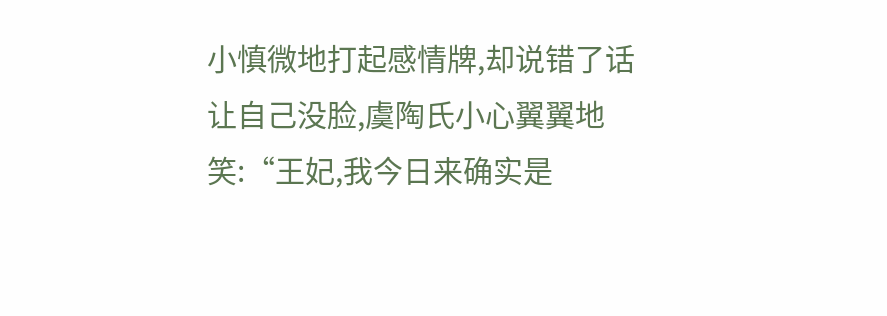小慎微地打起感情牌,却说错了话让自己没脸,虞陶氏小心翼翼地笑:“王妃,我今日来确实是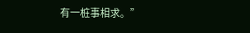有一桩事相求。”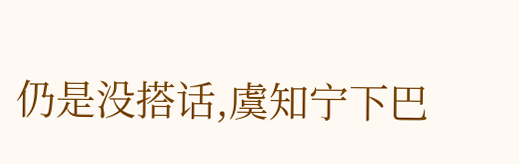仍是没搭话,虞知宁下巴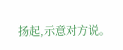扬起,示意对方说。